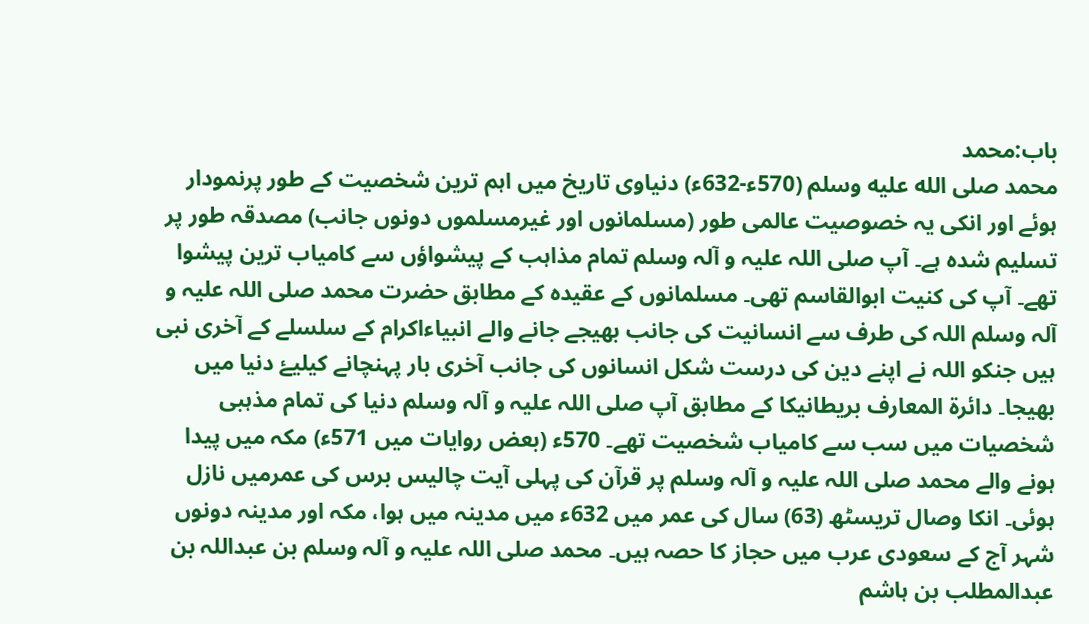باب:محمد
محمد صلى الله عليه وسلم (570ء-632ء) دنیاوی تاریخ میں اہم ترین شخصیت کے طور پرنمودار ہوئے اور انکی یہ خصوصیت عالمی طور (مسلمانوں اور غیرمسلموں دونوں جانب) مصدقہ طور پر تسلیم شدہ ہے۔ آپ صلی اللہ علیہ و آلہ وسلم تمام مذاہب کے پیشواؤں سے کامیاب ترین پیشوا تھے۔ آپ کی کنیت ابوالقاسم تھی۔ مسلمانوں کے عقیدہ کے مطابق حضرت محمد صلی اللہ علیہ و آلہ وسلم اللہ کی طرف سے انسانیت کی جانب بھیجے جانے والے انبیاءاکرام کے سلسلے کے آخری نبی ہیں جنکو اللہ نے اپنے دین کی درست شکل انسانوں کی جانب آخری بار پہنچانے کیلیۓ دنیا میں بھیجا۔ دائرۃ المعارف بریطانیکا کے مطابق آپ صلی اللہ علیہ و آلہ وسلم دنیا کی تمام مذہبی شخصیات میں سب سے کامیاب شخصیت تھے۔ 570ء (بعض روایات میں 571ء) مکہ میں پیدا ہونے والے محمد صلی اللہ علیہ و آلہ وسلم پر قرآن کی پہلی آیت چالیس برس کی عمرمیں نازل ہوئی۔ انکا وصال تریسٹھ (63) سال کی عمر میں 632ء میں مدینہ میں ہوا، مکہ اور مدینہ دونوں شہر آج کے سعودی عرب میں حجاز کا حصہ ہیں۔ محمد صلی اللہ علیہ و آلہ وسلم بن عبداللہ بن عبدالمطلب بن ہاشم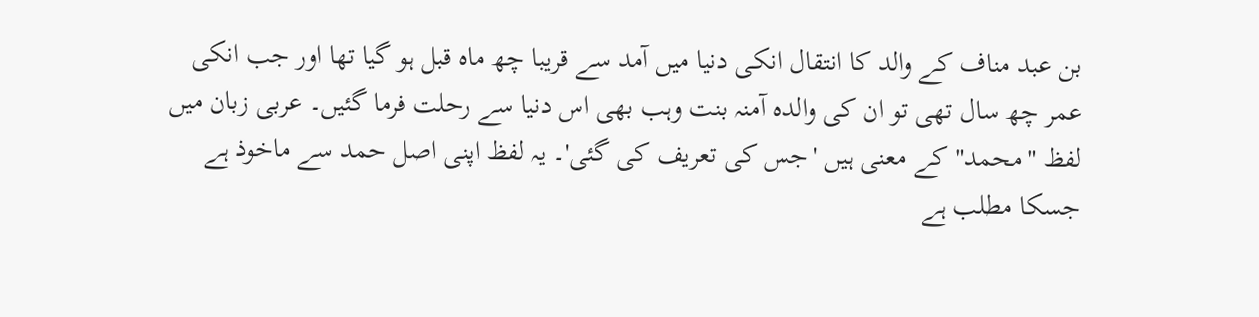بن عبد مناف کے والد کا انتقال انکی دنیا میں آمد سے قریبا چھ ماہ قبل ہو گیا تھا اور جب انکی عمر چھ سال تھی تو ان کی والدہ آمنہ بنت وہب بھی اس دنیا سے رحلت فرما گئیں۔ عربی زبان میں لفظ "محمد" کے معنی ہیں 'جس کی تعریف کی گئی'۔ یہ لفظ اپنی اصل حمد سے ماخوذ ہے جسکا مطلب ہے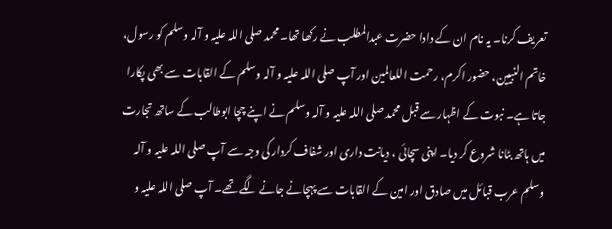تعریف کرنا۔ یہ نام ان کے دادا حضرت عبدالمطلب نے رکھا تھا۔ محمد صلی اللہ علیہ و آلہ وسلم کو رسول، خاتم النبیین، حضور اکرم، رحمت اللعالمین اور آپ صلی اللہ علیہ و آلہ وسلم کے القابات سے بھی پکارا جاتا ہے۔ نبوت کے اظہار سے قبل محمد صلی اللہ علیہ و آلہ وسلم نے اپنے چچا ابوطالب کے ساتھ تجارت میں ہاتھ بٹانا شروع کر دیا۔ اپنی سچائی ، دیانت داری اور شفاف کردار کی وجہ سے آپ صلی اللہ علیہ و آلہ وسلم عرب قبائل میں صادق اور امین کے القابات سے پہچانے جانے لگے تھے۔ آپ صلی اللہ علیہ و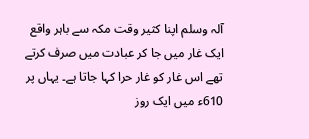آلہ وسلم اپنا کثیر وقت مکہ سے باہر واقع ایک غار میں جا کر عبادت میں صرف کرتے تھے اس غار کو غار حرا کہا جاتا ہے۔ یہاں پر 610ء میں ایک روز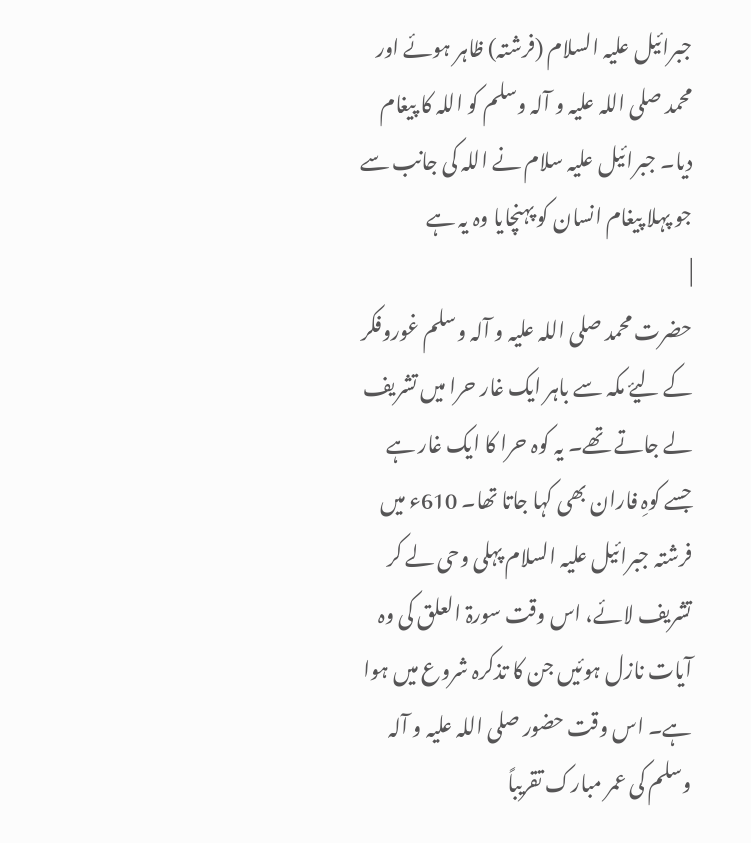جبرائیل علیہ السلام (فرشتہ) ظاہر ہوئے اور محمد صلی اللہ علیہ و آلہ وسلم کو اللہ کا پیغام دیا۔ جبرائیل علیہ سلام نے اللہ کی جانب سے جو پہلا پیغام انسان کو پہنچایا وہ یہ ہے
|
حضرت محمد صلی اللہ علیہ و آلہ وسلم غوروفکر کے لیۓ مکہ سے باہر ایک غار حرا میں تشریف لے جاتے تھے۔ یہ کوہ حرا کا ایک غار ہے جسے کوہِ فاران بھی کہا جاتا تھا۔ 610ء میں فرشتہ جبرائیل علیہ السلام پہلی وحی لے کر تشریف لائے، اس وقت سورۃ العلق کی وہ آیات نازل ہوئیں جن کا تذکرہ شروع میں ہوا ہے۔ اس وقت حضور صلی اللہ علیہ و آلہ وسلم کی عمر مبارک تقریباً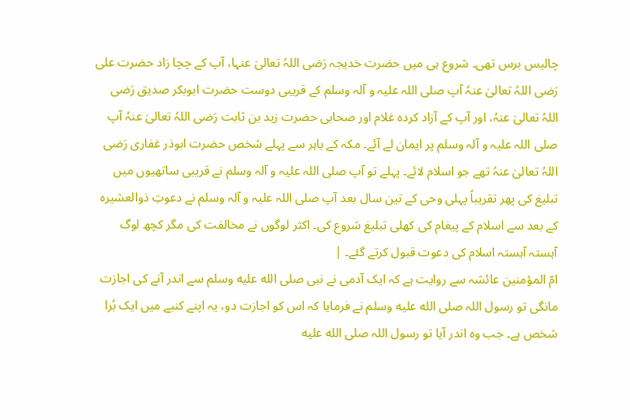چالیس برس تھی۔ شروع ہی میں حضرت خدیجہ رَضی اللہُ تعالیٰ عنہا، آپ کے چچا زاد حضرت علی رَضی اللہُ تعالیٰ عنہُ آپ صلی اللہ علیہ و آلہ وسلم کے قریبی دوست حضرت ابوبکر صدیق رَضی اللہُ تعالیٰ عنہُ، اور آپ کے آزاد کردہ غلام اور صحابی حضرت زید بن ثابت رَضی اللہُ تعالیٰ عنہُ آپ صلی اللہ علیہ و آلہ وسلم پر ایمان لے آئے۔ مکہ کے باہر سے پہلے شخص حضرت ابوذر غفاری رَضی اللہُ تعالیٰ عنہُ تھے جو اسلام لائے۔ پہلے تو آپ صلی اللہ علیہ و آلہ وسلم نے قریبی ساتھیوں میں تبلیغ کی پھر تقریباً پہلی وحی کے تین سال بعد آپ صلی اللہ علیہ و آلہ وسلم نے دعوتِ ذوالعشیرہ کے بعد سے اسلام کے پیغام کی کھلی تبلیغ شروع کی۔ اکثر لوگوں نے مخالفت کی مگر کچھ لوگ آہستہ آہستہ اسلام کی دعوت قبول کرتے گئے۔ |
امّ المؤمنین عائشہ سے روایت ہے کہ ایک آدمی نے نبی صلى الله عليه وسلم سے اندر آنے کی اجازت مانگی تو رسول اللہ صلى الله عليه وسلم نے فرمایا کہ اس کو اجازت دو، یہ اپنے کنبے میں ایک بُرا شخص ہے۔ جب وہ اندر آیا تو رسول اللہ صلى الله عليه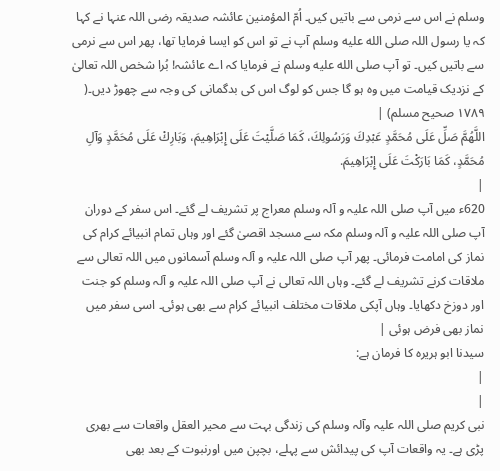وسلم نے اس سے نرمی سے باتیں کیں۔ اُمّ المؤمنین عائشہ صدیقہ رضی اللہ عنہا نے کہا کہ یا رسول اللہ صلى الله عليه وسلم آپ نے تو اس کو ایسا فرمایا تھا، پھر اس سے نرمی سے باتیں کیں۔ تو آپ صلى الله عليه وسلم نے فرمایا کہ اے عائشہ! بُرا شخص اللہ تعالیٰ کے نزدیک قیامت میں وہ ہو گا جس کو لوگ اس کی بدگمانی کی وجہ سے چھوڑ دیں۔( ١٧٨٩ صحیح مسلم) |
اللَّهُمَّ صَلِّ عَلَى مُحَمَّدٍ عَبْدِكَ وَرَسُولِكَ، كَمَا صَلَّيْتَ عَلَى إِبْرَاهِيمَ، وَبَارِكْ عَلَى مُحَمَّدٍ وَآلِ مُحَمَّدٍ، كَمَا بَارَكْتَ عَلَى إِبْرَاهِيمَ.
|
620ء میں آپ صلی اللہ علیہ و آلہ وسلم معراج پر تشریف لے گئے۔ اس سفر کے دوران آپ صلی اللہ علیہ و آلہ وسلم مکہ سے مسجد اقصیٰ گئے اور وہاں تمام انبیائے کرام کی نماز کی امامت فرمائی۔ پھر آپ صلی اللہ علیہ و آلہ وسلم آسمانوں میں اللہ تعالی سے ملاقات کرنے تشریف لے گئے۔ وہاں اللہ تعالی نے آپ صلی اللہ علیہ و آلہ وسلم کو جنت اور دوزخ دکھایا۔ وہاں آپکی ملاقات مختلف انبیائے کرام سے بھی ہوئی۔ اسی سفر میں نماز بھی فرض ہوئی |
سیدنا ابو ہریرہ کا فرمان ہے:
|
|
نبی کریم صلی اللہ علیہ وآلہ وسلم کی زندگی بہت سے محیر العقل واقعات سے بھری پڑی ہے۔ یہ واقعات آپ کی پیدائش سے پہلے، بچپن میں اورنبوت کے بعد بھی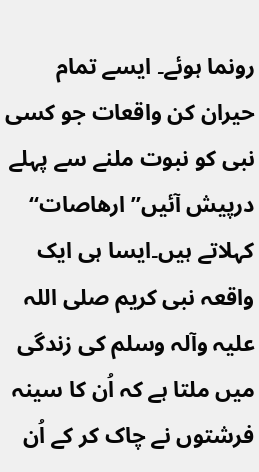رونما ہوئے۔ ایسے تمام حیران کن واقعات جو کسی نبی کو نبوت ملنے سے پہلے درپیش آئیں” ارھاصات“ کہلاتے ہیں۔ایسا ہی ایک واقعہ نبی کریم صلی اللہ علیہ وآلہ وسلم کی زندگی میں ملتا ہے کہ اُن کا سینہ فرشتوں نے چاک کر کے اُن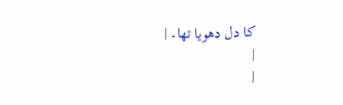کا دل دھویا تھا۔ |
|
|